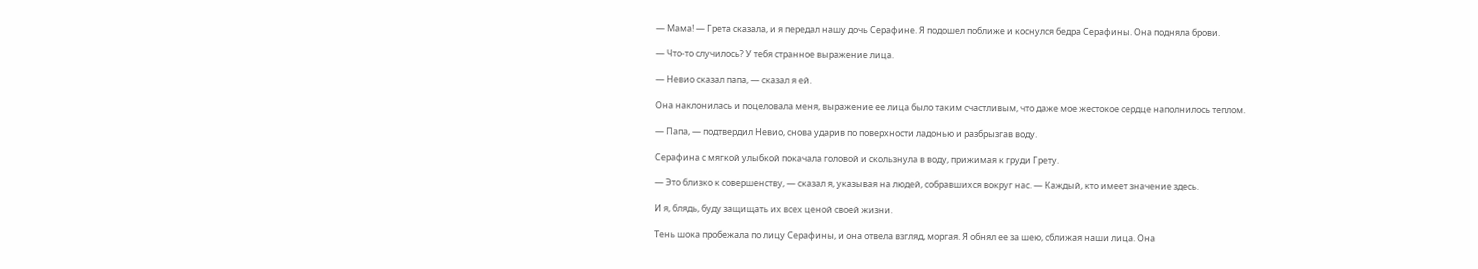— Мама! — Грета сказала, и я передал нашу дочь Серафине. Я подошел поближе и коснулся бедра Серафины. Она подняла брови.

— Что-то случилось? У тебя странное выражение лица.

— Невио сказал папа, — сказал я ей.

Она наклонилась и поцеловала меня, выражение ее лица было таким счастливым, что даже мое жестокое сердце наполнилось теплом.

— Папа, — подтвердил Невио, снова ударив по поверхности ладонью и разбрызгав воду.

Серафина с мягкой улыбкой покачала головой и скользнула в воду, прижимая к груди Грету.

— Это близко к совершенству, — сказал я, указывая на людей, собравшихся вокруг нас. — Каждый, кто имеет значение здесь.

И я, блядь, буду защищать их всех ценой своей жизни.

Тень шока пробежала по лицу Серафины, и она отвела взгляд, моргая. Я обнял ее за шею, сближая наши лица. Она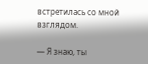встретилась со мной взглядом.

— Я знаю, ты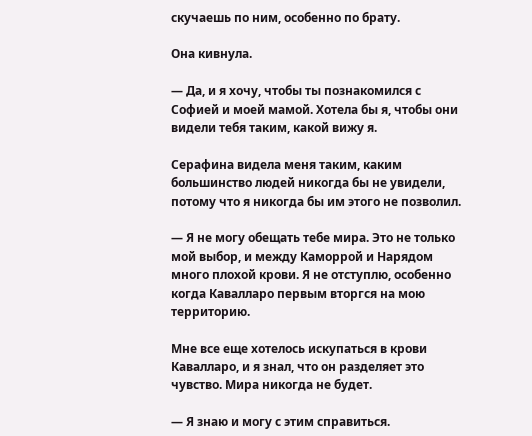скучаешь по ним, особенно по брату.

Она кивнула.

— Да, и я хочу, чтобы ты познакомился с Софией и моей мамой. Хотела бы я, чтобы они видели тебя таким, какой вижу я.

Серафина видела меня таким, каким большинство людей никогда бы не увидели, потому что я никогда бы им этого не позволил.

— Я не могу обещать тебе мира. Это не только мой выбор, и между Каморрой и Нарядом много плохой крови. Я не отступлю, особенно когда Кавалларо первым вторгся на мою территорию.

Мне все еще хотелось искупаться в крови Кавалларо, и я знал, что он разделяет это чувство. Мира никогда не будет.

— Я знаю и могу с этим справиться.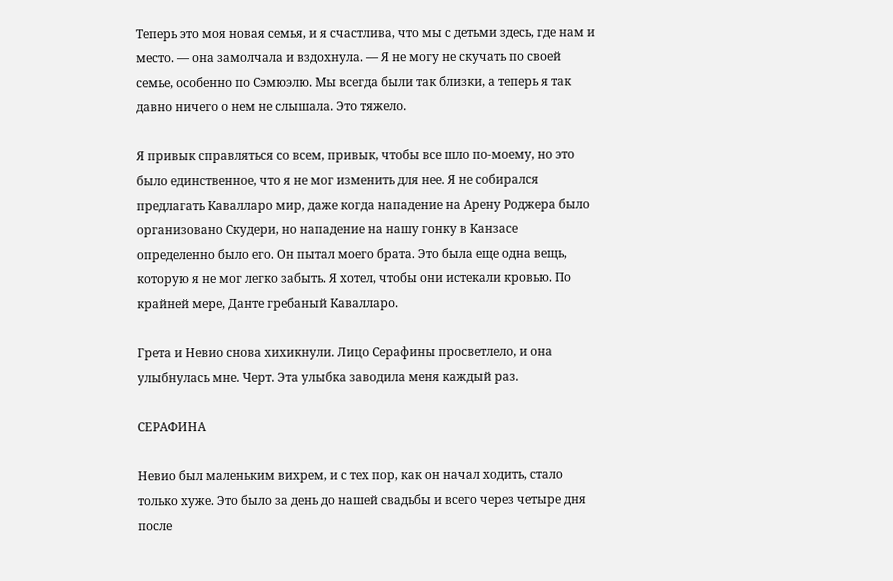Теперь это моя новая семья, и я счастлива, что мы с детьми здесь, где нам и место. — она замолчала и вздохнула. — Я не могу не скучать по своей семье, особенно по Сэмюэлю. Мы всегда были так близки, а теперь я так давно ничего о нем не слышала. Это тяжело.

Я привык справляться со всем, привык, чтобы все шло по-моему, но это было единственное, что я не мог изменить для нее. Я не собирался предлагать Кавалларо мир, даже когда нападение на Арену Роджера было организовано Скудери, но нападение на нашу гонку в Канзасе определенно было его. Он пытал моего брата. Это была еще одна вещь, которую я не мог легко забыть. Я хотел, чтобы они истекали кровью. По крайней мере, Данте гребаный Кавалларо.

Грета и Невио снова хихикнули. Лицо Серафины просветлело, и она улыбнулась мне. Черт. Эта улыбка заводила меня каждый раз.

СЕРАФИНА

Невио был маленьким вихрем, и с тех пор, как он начал ходить, стало только хуже. Это было за день до нашей свадьбы и всего через четыре дня после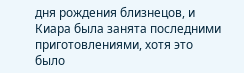дня рождения близнецов, и Киара была занята последними приготовлениями, хотя это было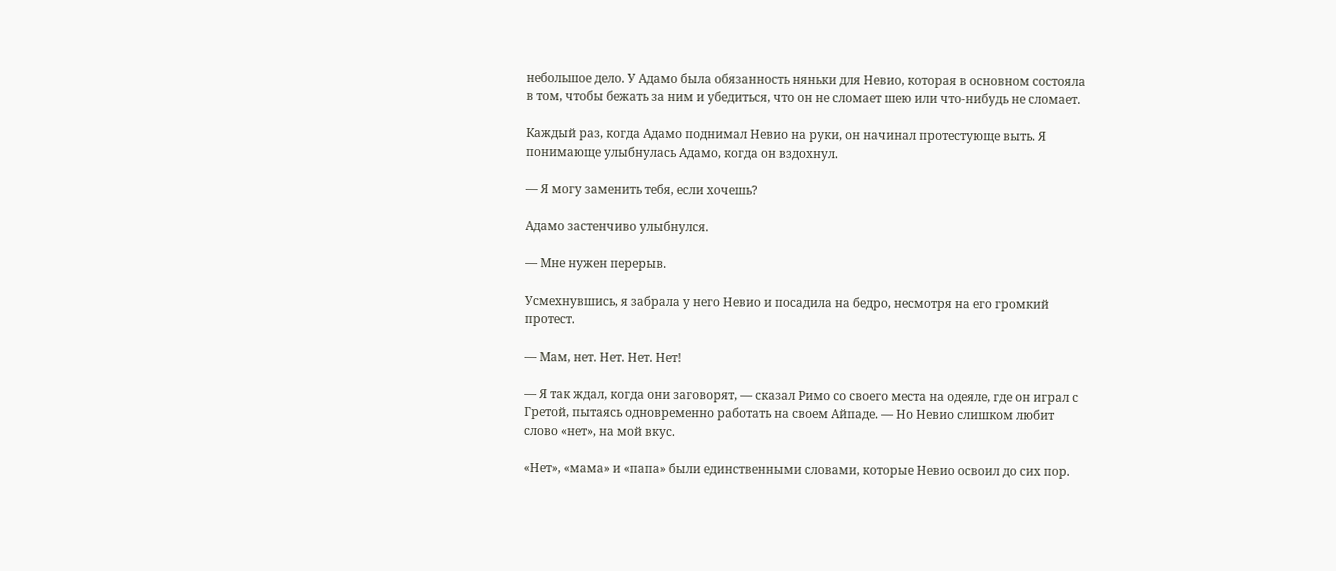небольшое дело. У Адамо была обязанность няньки для Невио, которая в основном состояла в том, чтобы бежать за ним и убедиться, что он не сломает шею или что-нибудь не сломает.

Каждый раз, когда Адамо поднимал Невио на руки, он начинал протестующе выть. Я понимающе улыбнулась Адамо, когда он вздохнул.

— Я могу заменить тебя, если хочешь?

Адамо застенчиво улыбнулся.

— Мне нужен перерыв.

Усмехнувшись, я забрала у него Невио и посадила на бедро, несмотря на его громкий протест.

— Мам, нет. Нет. Нет. Нет!

— Я так ждал, когда они заговорят, — сказал Римо со своего места на одеяле, где он играл с Гретой, пытаясь одновременно работать на своем Айпаде. — Но Невио слишком любит слово «нет», на мой вкус.

«Нет», «мама» и «папа» были единственными словами, которые Невио освоил до сих пор.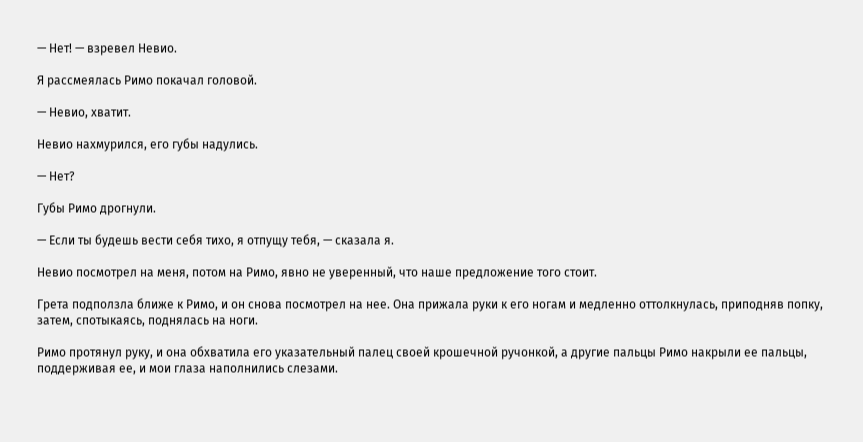— Нет! — взревел Невио.

Я рассмеялась Римо покачал головой.

— Невио, хватит.

Невио нахмурился, его губы надулись.

— Нет?

Губы Римо дрогнули.

— Если ты будешь вести себя тихо, я отпущу тебя, — сказала я.

Невио посмотрел на меня, потом на Римо, явно не уверенный, что наше предложение того стоит.

Грета подползла ближе к Римо, и он снова посмотрел на нее. Она прижала руки к его ногам и медленно оттолкнулась, приподняв попку, затем, спотыкаясь, поднялась на ноги.

Римо протянул руку, и она обхватила его указательный палец своей крошечной ручонкой, а другие пальцы Римо накрыли ее пальцы, поддерживая ее, и мои глаза наполнились слезами.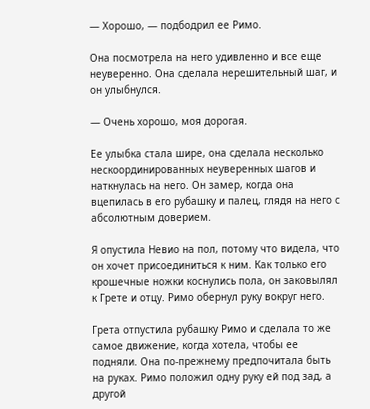— Хорошо, — подбодрил ее Римо.

Она посмотрела на него удивленно и все еще неуверенно. Она сделала нерешительный шаг, и он улыбнулся.

— Очень хорошо, моя дорогая.

Ее улыбка стала шире, она сделала несколько нескоординированных неуверенных шагов и наткнулась на него. Он замер, когда она вцепилась в его рубашку и палец, глядя на него с абсолютным доверием.

Я опустила Невио на пол, потому что видела, что он хочет присоединиться к ним. Как только его крошечные ножки коснулись пола, он заковылял к Грете и отцу. Римо обернул руку вокруг него.

Грета отпустила рубашку Римо и сделала то же самое движение, когда хотела, чтобы ее подняли. Она по-прежнему предпочитала быть на руках. Римо положил одну руку ей под зад, а другой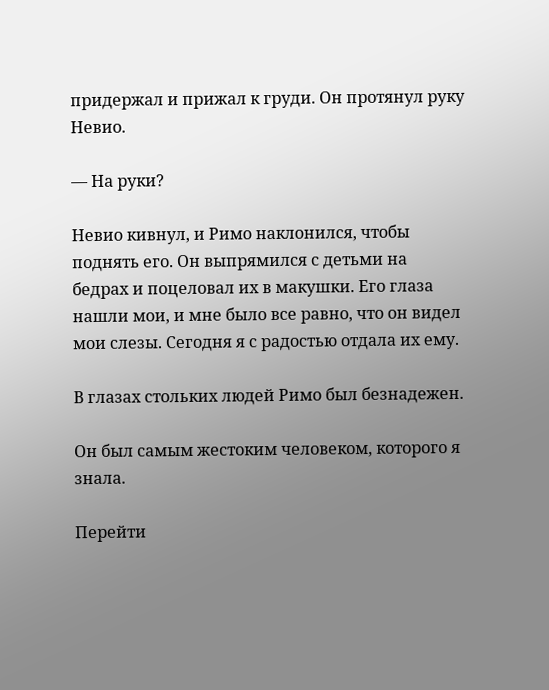придержал и прижал к груди. Он протянул руку Невио.

— На руки?

Невио кивнул, и Римо наклонился, чтобы поднять его. Он выпрямился с детьми на бедрах и поцеловал их в макушки. Его глаза нашли мои, и мне было все равно, что он видел мои слезы. Сегодня я с радостью отдала их ему.

В глазах стольких людей Римо был безнадежен.

Он был самым жестоким человеком, которого я знала.

Перейти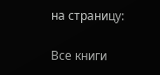на страницу:

Все книги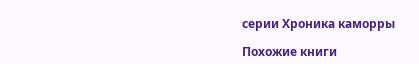серии Хроника каморры

Похожие книги